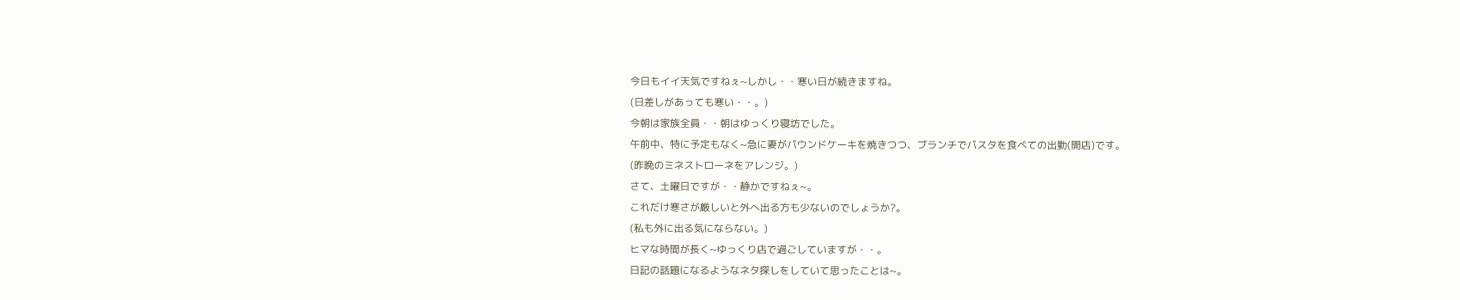今日もイイ天気ですねぇ~しかし・・寒い日が続きますね。
(日差しがあっても寒い・・。)
今朝は家族全員・・朝はゆっくり寝坊でした。
午前中、特に予定もなく~急に妻がパウンドケーキを焼きつつ、ブランチでパスタを食べての出勤(開店)です。
(昨晩のミネストローネをアレンジ。)
さて、土曜日ですが・・静かですねぇ~。
これだけ寒さが厳しいと外へ出る方も少ないのでしょうか?。
(私も外に出る気にならない。)
ヒマな時間が長く~ゆっくり店で過ごしていますが・・。
日記の話題になるようなネタ探しをしていて思ったことは~。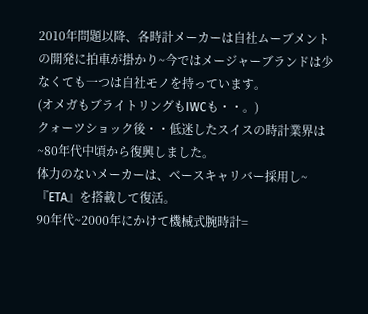2010年問題以降、各時計メーカーは自社ムーブメントの開発に拍車が掛かり~今ではメージャーブランドは少なくても一つは自社モノを持っています。
(オメガもブライトリングもIWCも・・。)
クォーツショック後・・低迷したスイスの時計業界は~80年代中頃から復興しました。
体力のないメーカーは、ベースキャリバー採用し~『ETA』を搭載して復活。
90年代~2000年にかけて機械式腕時計=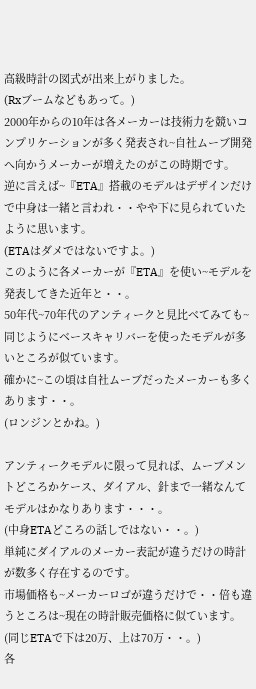高級時計の図式が出来上がりました。
(Rxブームなどもあって。)
2000年からの10年は各メーカーは技術力を競いコンプリケーションが多く発表され~自社ムーブ開発へ向かうメーカーが増えたのがこの時期です。
逆に言えば~『ETA』搭載のモデルはデザインだけで中身は一緒と言われ・・やや下に見られていたように思います。
(ETAはダメではないですよ。)
このように各メーカーが『ETA』を使い~モデルを発表してきた近年と・・。
50年代~70年代のアンティークと見比べてみても~同じようにベースキャリバーを使ったモデルが多いところが似ています。
確かに~この頃は自社ムーブだったメーカーも多くあります・・。
(ロンジンとかね。)

アンティークモデルに限って見れば、ムーブメントどころかケース、ダイアル、針まで一緒なんてモデルはかなりあります・・・。
(中身ETAどころの話しではない・・。)
単純にダイアルのメーカー表記が違うだけの時計が数多く存在するのです。
市場価格も~メーカーロゴが違うだけで・・倍も違うところは~現在の時計販売価格に似ています。
(同じETAで下は20万、上は70万・・。)
各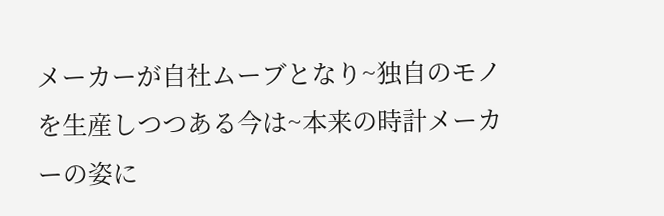メーカーが自社ムーブとなり~独自のモノを生産しつつある今は~本来の時計メーカーの姿に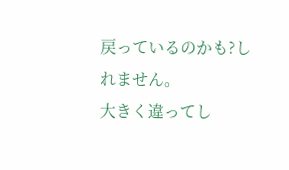戻っているのかも?しれません。
大きく違ってし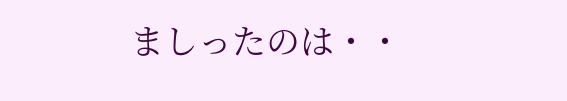ましったのは・・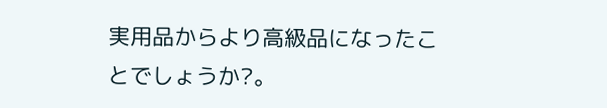実用品からより高級品になったことでしょうか?。